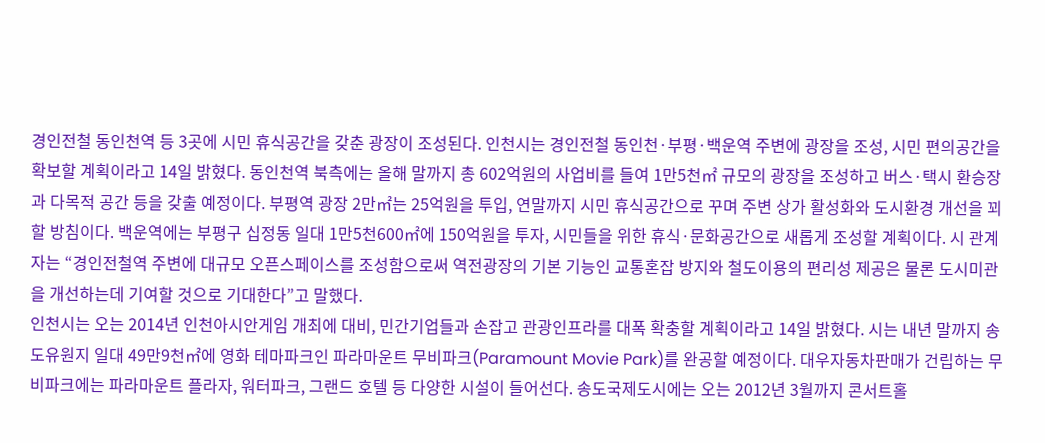경인전철 동인천역 등 3곳에 시민 휴식공간을 갖춘 광장이 조성된다. 인천시는 경인전철 동인천·부평·백운역 주변에 광장을 조성, 시민 편의공간을 확보할 계획이라고 14일 밝혔다. 동인천역 북측에는 올해 말까지 총 602억원의 사업비를 들여 1만5천㎡ 규모의 광장을 조성하고 버스·택시 환승장과 다목적 공간 등을 갖출 예정이다. 부평역 광장 2만㎡는 25억원을 투입, 연말까지 시민 휴식공간으로 꾸며 주변 상가 활성화와 도시환경 개선을 꾀할 방침이다. 백운역에는 부평구 십정동 일대 1만5천600㎡에 150억원을 투자, 시민들을 위한 휴식·문화공간으로 새롭게 조성할 계획이다. 시 관계자는 “경인전철역 주변에 대규모 오픈스페이스를 조성함으로써 역전광장의 기본 기능인 교통혼잡 방지와 철도이용의 편리성 제공은 물론 도시미관을 개선하는데 기여할 것으로 기대한다”고 말했다.
인천시는 오는 2014년 인천아시안게임 개최에 대비, 민간기업들과 손잡고 관광인프라를 대폭 확충할 계획이라고 14일 밝혔다. 시는 내년 말까지 송도유원지 일대 49만9천㎡에 영화 테마파크인 파라마운트 무비파크(Paramount Movie Park)를 완공할 예정이다. 대우자동차판매가 건립하는 무비파크에는 파라마운트 플라자, 워터파크, 그랜드 호텔 등 다양한 시설이 들어선다. 송도국제도시에는 오는 2012년 3월까지 콘서트홀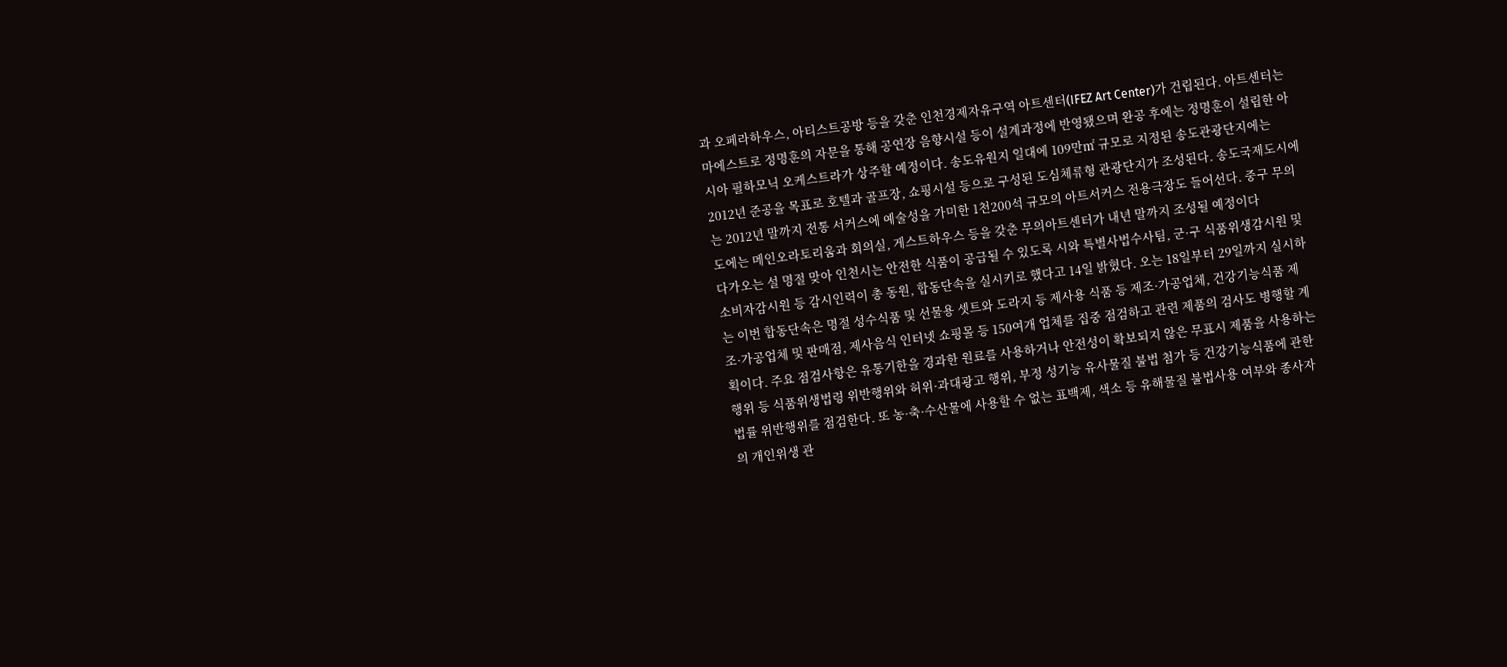과 오페라하우스, 아티스트공방 등을 갖춘 인천경제자유구역 아트센터(IFEZ Art Center)가 건립된다. 아트센터는 마에스트로 정명훈의 자문을 통해 공연장 음향시설 등이 설계과정에 반영됐으며 완공 후에는 정명훈이 설립한 아시아 필하모닉 오케스트라가 상주할 예정이다. 송도유원지 일대에 109만㎡ 규모로 지정된 송도관광단지에는 2012년 준공을 목표로 호텔과 골프장, 쇼핑시설 등으로 구성된 도심체류형 관광단지가 조성된다. 송도국제도시에는 2012년 말까지 전통 서커스에 예술성을 가미한 1천200석 규모의 아트서커스 전용극장도 들어선다. 중구 무의도에는 메인오라토리움과 회의실, 게스트하우스 등을 갖춘 무의아트센터가 내년 말까지 조성될 예정이다
다가오는 설 명절 맞아 인천시는 안전한 식품이 공급될 수 있도록 시와 특별사법수사팀, 군·구 식품위생감시원 및 소비자감시원 등 감시인력이 총 동원, 합동단속을 실시키로 했다고 14일 밝혔다. 오는 18일부터 29일까지 실시하는 이번 합동단속은 명절 성수식품 및 선물용 셋트와 도라지 등 제사용 식품 등 제조·가공업체, 건강기능식품 제조·가공업체 및 판매점, 제사음식 인터넷 쇼핑몰 등 150여개 업체를 집중 점검하고 관련 제품의 검사도 병행할 계획이다. 주요 점검사항은 유통기한을 경과한 원료를 사용하거나 안전성이 확보되지 않은 무표시 제품을 사용하는 행위 등 식품위생법령 위반행위와 허위·과대광고 행위, 부정 성기능 유사물질 불법 첨가 등 건강기능식품에 관한 법률 위반행위를 점검한다. 또 농·축·수산물에 사용할 수 없는 표백제, 색소 등 유해물질 불법사용 여부와 종사자의 개인위생 관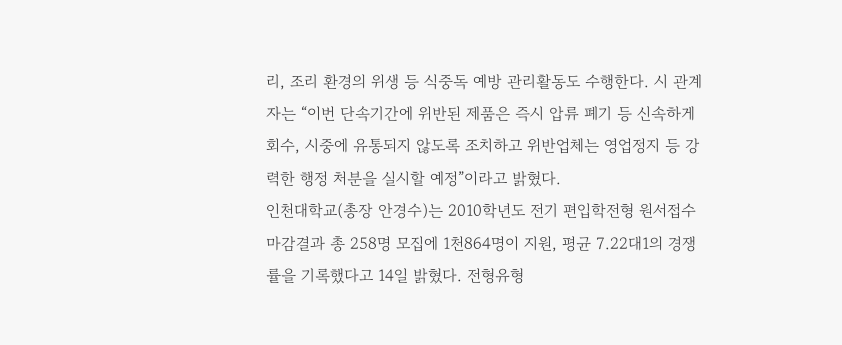리, 조리 환경의 위생 등 식중독 예방 관리활동도 수행한다. 시 관계자는 “이번 단속기간에 위반된 제품은 즉시 압류 폐기 등 신속하게 회수, 시중에 유통되지 않도록 조치하고 위반업체는 영업정지 등 강력한 행정 처분을 실시할 예정”이라고 밝혔다.
인천대학교(총장 안경수)는 2010학년도 전기 편입학전형 원서접수 마감결과 총 258명 모집에 1천864명이 지원, 평균 7.22대1의 경쟁률을 기록했다고 14일 밝혔다. 전형유형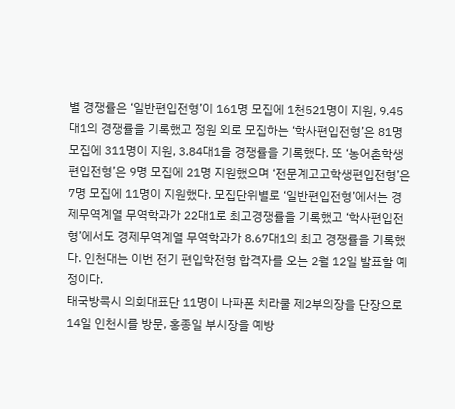별 경쟁률은 ‘일반편입전형’이 161명 모집에 1천521명이 지원, 9.45대1의 경쟁률을 기록했고 정원 외로 모집하는 ‘학사편입전형’은 81명 모집에 311명이 지원, 3.84대1을 경쟁률을 기록했다. 또 ‘농어촌학생편입전형’은 9명 모집에 21명 지원했으며 ‘전문계고고학생편입전형’은 7명 모집에 11명이 지원했다. 모집단위별로 ‘일반편입전형’에서는 경제무역계열 무역학과가 22대1로 최고경쟁률을 기록했고 ‘학사편입전형’에서도 경제무역계열 무역학과가 8.67대1의 최고 경쟁률을 기록했다. 인천대는 이번 전기 편입학전형 합격자를 오는 2월 12일 발표할 예정이다.
태국방콕시 의회대표단 11명이 나파폰 치라쿨 제2부의장을 단장으로 14일 인천시를 방문, 홍종일 부시장을 예방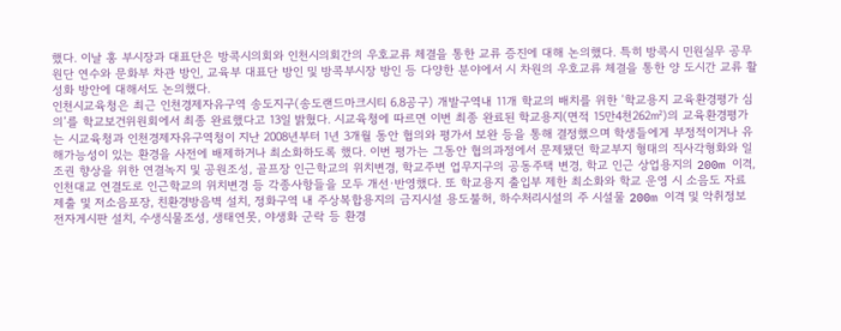했다. 이날 홍 부시장과 대표단은 방콕시의회와 인천시의회간의 우호교류 체결을 통한 교류 증진에 대해 논의했다. 특히 방콕시 민원실무 공무원단 연수와 문화부 차관 방인, 교육부 대표단 방인 및 방콕부시장 방인 등 다양한 분야에서 시 차원의 우호교류 체결을 통한 양 도시간 교류 활성화 방안에 대해서도 논의했다.
인천시교육청은 최근 인천경제자유구역 송도지구(송도랜드마크시티 6.8공구) 개발구역내 11개 학교의 배치를 위한 ‘학교용지 교육환경평가 심의’를 학교보건위원회에서 최종 완료했다고 13일 밝혔다. 시교육청에 따르면 이번 최종 완료된 학교용지(면적 15만4천262㎡)의 교육환경평가는 시교육청과 인천경제자유구역청이 지난 2008년부터 1년 3개월 동안 협의와 평가서 보완 등을 통해 결정했으며 학생들에게 부정적이거나 유해가능성이 있는 환경을 사전에 배제하거나 최소화하도록 했다. 이번 평가는 그동안 협의과정에서 문제됐던 학교부지 형태의 직사각형화와 일조권 향상을 위한 연결녹지 및 공원조성, 골프장 인근학교의 위치변경, 학교주변 업무지구의 공동주택 변경, 학교 인근 상업용지의 200m 이격, 인천대교 연결도로 인근학교의 위치변경 등 각종사항들을 모두 개선·반영했다. 또 학교용지 출입부 제한 최소화와 학교 운영 시 소음도 자료 제출 및 저소음포장, 친환경방음벽 설치, 정화구역 내 주상복합용지의 금지시설 용도불허, 하수처리시설의 주 시설물 200m 이격 및 악취정보 전자게시판 설치, 수생식물조성, 생태연못, 야생화 군락 등 환경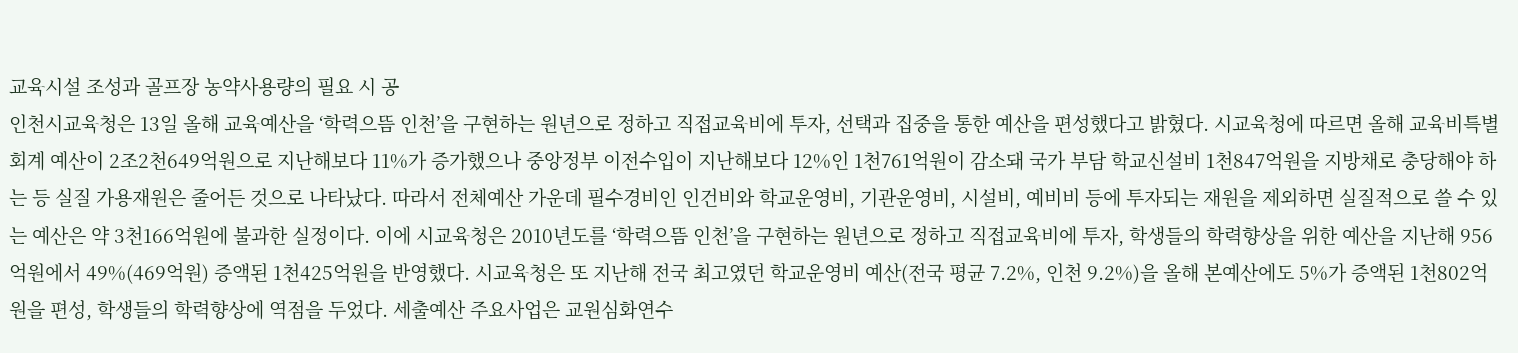교육시설 조성과 골프장 농약사용량의 필요 시 공
인천시교육청은 13일 올해 교육예산을 ‘학력으뜸 인천’을 구현하는 원년으로 정하고 직접교육비에 투자, 선택과 집중을 통한 예산을 편성했다고 밝혔다. 시교육청에 따르면 올해 교육비특별회계 예산이 2조2천649억원으로 지난해보다 11%가 증가했으나 중앙정부 이전수입이 지난해보다 12%인 1천761억원이 감소돼 국가 부담 학교신설비 1천847억원을 지방채로 충당해야 하는 등 실질 가용재원은 줄어든 것으로 나타났다. 따라서 전체예산 가운데 필수경비인 인건비와 학교운영비, 기관운영비, 시설비, 예비비 등에 투자되는 재원을 제외하면 실질적으로 쓸 수 있는 예산은 약 3천166억원에 불과한 실정이다. 이에 시교육청은 2010년도를 ‘학력으뜸 인천’을 구현하는 원년으로 정하고 직접교육비에 투자, 학생들의 학력향상을 위한 예산을 지난해 956억원에서 49%(469억원) 증액된 1천425억원을 반영했다. 시교육청은 또 지난해 전국 최고였던 학교운영비 예산(전국 평균 7.2%, 인천 9.2%)을 올해 본예산에도 5%가 증액된 1천802억원을 편성, 학생들의 학력향상에 역점을 두었다. 세출예산 주요사업은 교원심화연수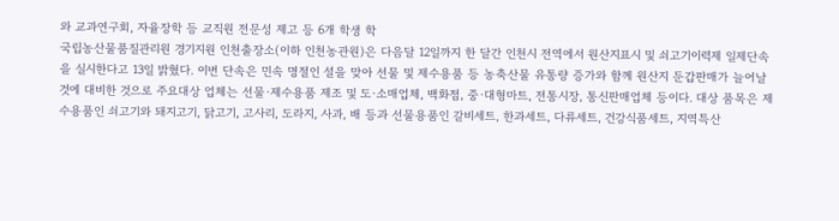와 교과연구회, 자율장학 등 교직원 전문성 제고 등 6개 학생 학
국립농산물품질관리원 경기지원 인천출장소(이하 인천농관원)은 다음달 12일까지 한 달간 인천시 전역에서 원산지표시 및 쇠고기이력제 일제단속을 실시한다고 13일 밝혔다. 이번 단속은 민속 명절인 설을 맞아 선물 및 제수용품 등 농축산물 유통량 증가와 함께 원산지 둔갑판매가 늘어날 것에 대비한 것으로 주요대상 업체는 선물·제수용품 제조 및 도·소매업체, 백화점, 중·대형마트, 전통시장, 통신판매업체 등이다. 대상 품목은 제수용품인 쇠고기와 돼지고기, 닭고기, 고사리, 도라지, 사과, 배 등과 선물용품인 갈비세트, 한과세트, 다류세트, 건강식품세트, 지역특산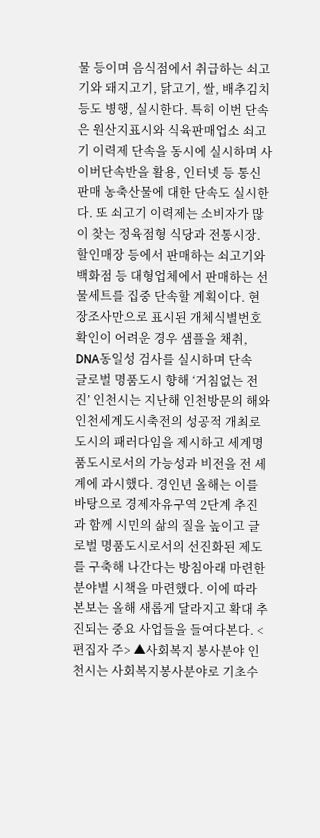물 등이며 음식점에서 취급하는 쇠고기와 돼지고기, 닭고기, 쌀, 배추김치 등도 병행, 실시한다. 특히 이번 단속은 원산지표시와 식육판매업소 쇠고기 이력제 단속을 동시에 실시하며 사이버단속반을 활용, 인터넷 등 통신판매 농축산물에 대한 단속도 실시한다. 또 쇠고기 이력제는 소비자가 많이 찾는 정육점형 식당과 전통시장.할인매장 등에서 판매하는 쇠고기와 백화점 등 대형업체에서 판매하는 선물세트를 집중 단속할 계획이다. 현장조사만으로 표시된 개체식별번호 확인이 어려운 경우 샘플을 채취, DNA동일성 검사를 실시하며 단속
글로벌 명품도시 향해 ‘거침없는 전진’ 인천시는 지난해 인천방문의 해와 인천세계도시축전의 성공적 개최로 도시의 패러다임을 제시하고 세계명품도시로서의 가능성과 비전을 전 세계에 과시했다. 경인년 올해는 이를 바탕으로 경제자유구역 2단계 추진과 함께 시민의 삶의 질을 높이고 글로벌 명품도시로서의 선진화된 제도를 구축해 나간다는 방침아래 마련한 분야별 시책을 마련했다. 이에 따라 본보는 올해 새롭게 달라지고 확대 추진되는 중요 사업들을 들여다본다. <편집자 주> ▲사회복지 봉사분야 인천시는 사회복지봉사분야로 기초수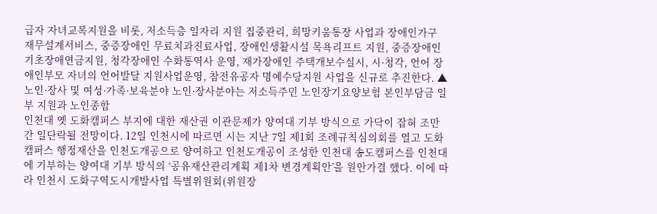급자 자녀교복지원을 비롯, 저소득층 일자리 지원 집중관리, 희망키움통장 사업과 장애인가구 재무설계서비스, 중증장애인 무료치과진료사업, 장애인생활시설 목욕리프트 지원, 중증장애인 기초장애연금지원, 청각장애인 수화통역사 운영, 재가장애인 주택개보수실시, 시·청각, 언어 장애인부모 자녀의 언어발달 지원사업운영, 참전유공자 명예수당지원 사업을 신규로 추진한다. ▲노인·장사 및 여성·가족·보육분야 노인·장사분야는 저소득주민 노인장기요양보험 본인부담금 일부 지원과 노인종합
인천대 옛 도화캠퍼스 부지에 대한 재산권 이관문제가 양여대 기부 방식으로 가닥이 잡혀 조만간 일단락될 전망이다. 12일 인천시에 따르면 시는 지난 7일 제1회 조례규칙심의회를 열고 도화캠퍼스 행정재산을 인천도개공으로 양여하고 인천도개공이 조성한 인천대 송도캠퍼스를 인천대에 기부하는 양여대 기부 방식의 ‘공유재산관리계획 제1차 변경계획안’을 원안가결 했다. 이에 따라 인천시 도화구역도시개발사업 특별위원회(위원장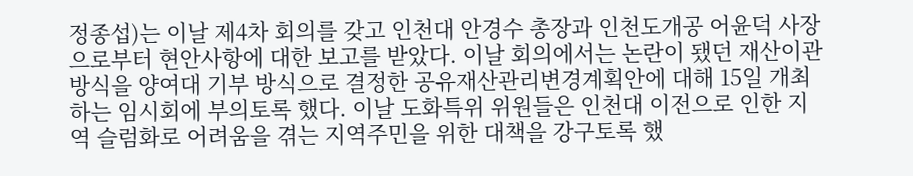정종섭)는 이날 제4차 회의를 갖고 인천대 안경수 총장과 인천도개공 어윤덕 사장으로부터 현안사항에 대한 보고를 받았다. 이날 회의에서는 논란이 됐던 재산이관 방식을 양여대 기부 방식으로 결정한 공유재산관리변경계획안에 대해 15일 개최하는 임시회에 부의토록 했다. 이날 도화특위 위원들은 인천대 이전으로 인한 지역 슬럼화로 어려움을 겪는 지역주민을 위한 대책을 강구토록 했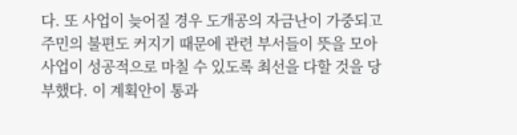다. 또 사업이 늦어질 경우 도개공의 자금난이 가중되고 주민의 불편도 커지기 때문에 관련 부서들이 뜻을 모아 사업이 성공적으로 마칠 수 있도록 최선을 다할 것을 당부했다. 이 계획안이 통과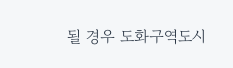될 경우 도화구역도시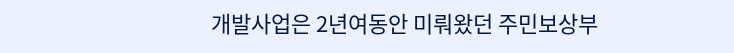개발사업은 2년여동안 미뤄왔던 주민보상부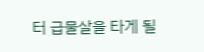터 급물살을 타게 될